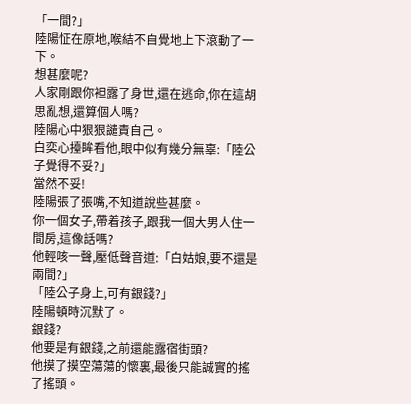「一間?」
陸陽怔在原地,喉結不自覺地上下滾動了一下。
想甚麼呢?
人家剛跟你袒露了身世,還在逃命,你在這胡思亂想,還算個人嗎?
陸陽心中狠狠譴責自己。
白奕心擡眸看他,眼中似有幾分無辜:「陸公子覺得不妥?」
當然不妥!
陸陽張了張嘴,不知道說些甚麼。
你一個女子,帶着孩子,跟我一個大男人住一間房,這像話嗎?
他輕咳一聲,壓低聲音道:「白姑娘,要不還是兩間?」
「陸公子身上,可有銀錢?」
陸陽頓時沉默了。
銀錢?
他要是有銀錢,之前還能露宿街頭?
他摸了摸空蕩蕩的懷裏,最後只能誠實的搖了搖頭。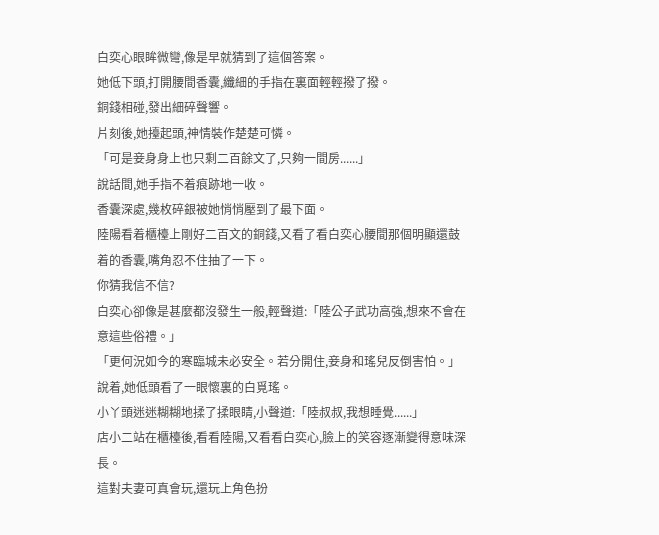白奕心眼眸微彎,像是早就猜到了這個答案。
她低下頭,打開腰間香囊,纖細的手指在裏面輕輕撥了撥。
銅錢相碰,發出細碎聲響。
片刻後,她擡起頭,神情裝作楚楚可憐。
「可是妾身身上也只剩二百餘文了,只夠一間房......」
說話間,她手指不着痕跡地一收。
香囊深處,幾枚碎銀被她悄悄壓到了最下面。
陸陽看着櫃檯上剛好二百文的銅錢,又看了看白奕心腰間那個明顯還鼓着的香囊,嘴角忍不住抽了一下。
你猜我信不信?
白奕心卻像是甚麼都沒發生一般,輕聲道:「陸公子武功高強,想來不會在意這些俗禮。」
「更何況如今的寒臨城未必安全。若分開住,妾身和瑤兒反倒害怕。」
說着,她低頭看了一眼懷裏的白覓瑤。
小丫頭迷迷糊糊地揉了揉眼睛,小聲道:「陸叔叔,我想睡覺......」
店小二站在櫃檯後,看看陸陽,又看看白奕心,臉上的笑容逐漸變得意味深長。
這對夫妻可真會玩,還玩上角色扮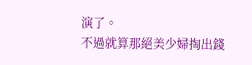演了。
不過就算那絕美少婦掏出錢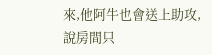來,他阿牛也會送上助攻,說房間只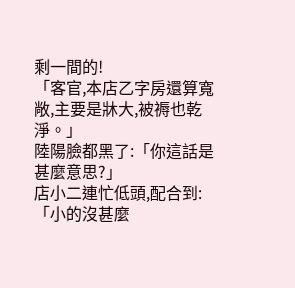剩一間的!
「客官,本店乙字房還算寬敞,主要是牀大,被褥也乾淨。」
陸陽臉都黑了:「你這話是甚麼意思?」
店小二連忙低頭,配合到:「小的沒甚麼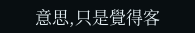意思,只是覺得客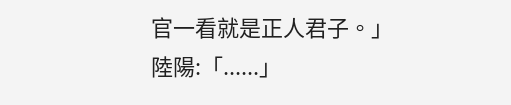官一看就是正人君子。」
陸陽:「......」